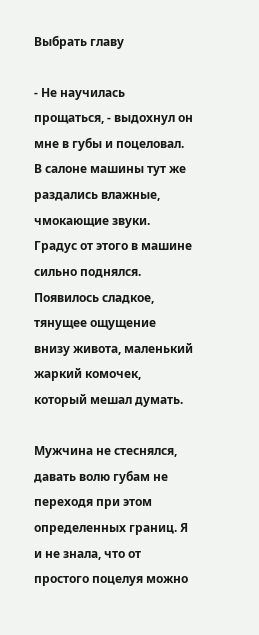Выбрать главу

- Не научилась прощаться, - выдохнул он мне в губы и поцеловал. В салоне машины тут же раздались влажные, чмокающие звуки. Градус от этого в машине сильно поднялся. Появилось сладкое, тянущее ощущение внизу живота, маленький жаркий комочек, который мешал думать.

Мужчина не стеснялся, давать волю губам не переходя при этом определенных границ. Я и не знала, что от простого поцелуя можно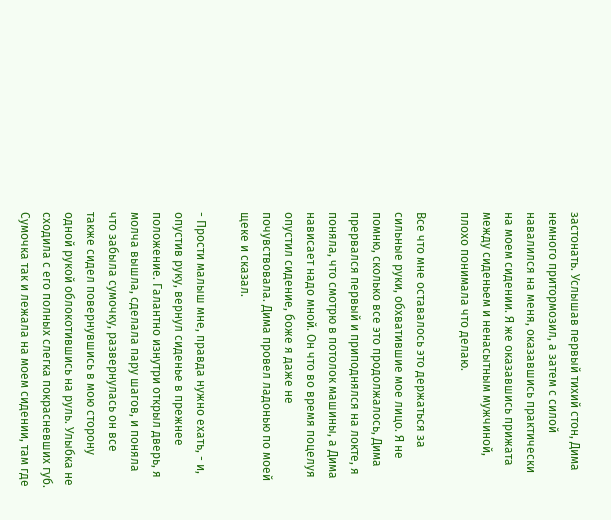застонать. Услышав первый тихий стон, Дима немного притормозил, а затем с силой навалился на меня, оказавшись практически на моем сидении. Я же оказавшись прижата между сиденьем и ненасытным мужчиной, плохо понимала что делаю.

Все что мне оставалось это держаться за сильные руки, обхватившие мое лицо. Я не помню, сколько все это продолжалось, Дима прервался первый и приподнялся на локте, я поняла, что смотрю в потолок машины, а Дима нависает надо мной. Он что во время поцелуя опустил сидение, боже я даже не почувствовала. Дима провел ладонью по моей щеке и сказал.

- Прости малыш мне, правда нужно ехать, - и, опустив руку, вернул сиденье в прежнее положение. Галантно изнутри открыл дверь, я молча вышла, сделала пару шагов, и поняла что забыла сумочку, развернулась он все также сидел повернувшись в мою сторону одной рукой облокотившись на руль. Улыбка не сходила с его полных слегка покрасневших губ. Сумочка так и лежала на моем сидении, там где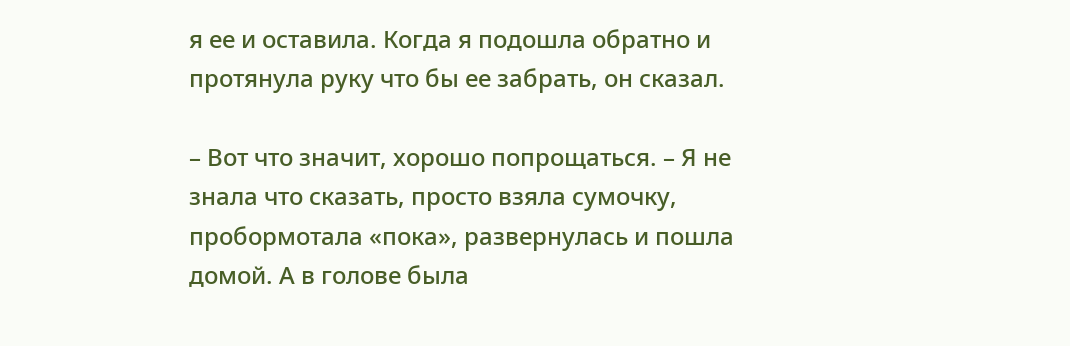я ее и оставила. Когда я подошла обратно и протянула руку что бы ее забрать, он сказал.

– Вот что значит, хорошо попрощаться. – Я не знала что сказать, просто взяла сумочку, пробормотала «пока», развернулась и пошла домой. А в голове была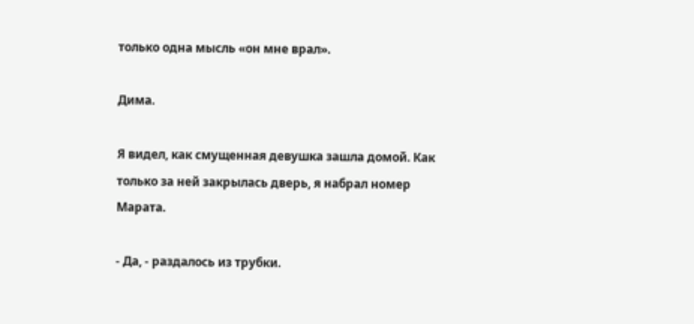только одна мысль «он мне врал».

Дима.

Я видел, как смущенная девушка зашла домой. Как только за ней закрылась дверь, я набрал номер Марата.

- Да, - раздалось из трубки.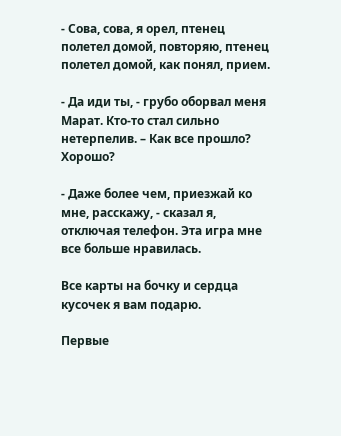- Сова, сова, я орел, птенец полетел домой, повторяю, птенец полетел домой, как понял, прием.

- Да иди ты, - грубо оборвал меня Марат. Кто-то стал сильно нетерпелив. – Как все прошло? Хорошо?

- Даже более чем, приезжай ко мне, расскажу, - сказал я, отключая телефон. Эта игра мне все больше нравилась.

Все карты на бочку и сердца кусочек я вам подарю.

Первые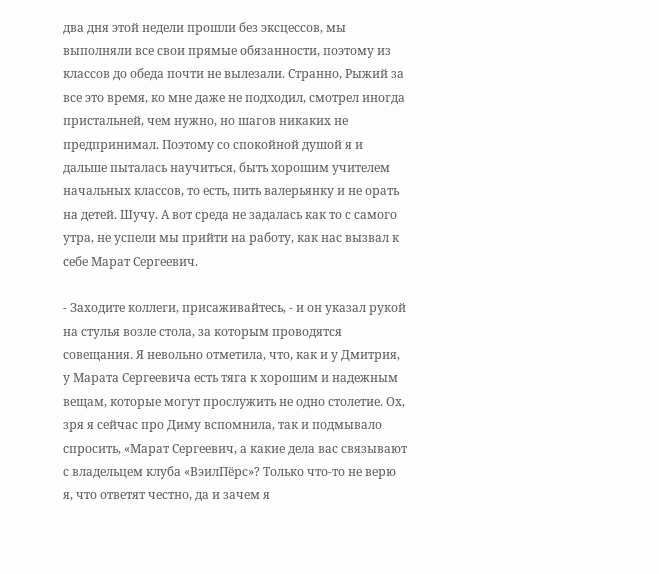два дня этой недели прошли без эксцессов, мы выполняли все свои прямые обязанности, поэтому из классов до обеда почти не вылезали. Странно, Рыжий за все это время, ко мне даже не подходил, смотрел иногда пристальней, чем нужно, но шагов никаких не предпринимал. Поэтому со спокойной душой я и дальше пыталась научиться, быть хорошим учителем начальных классов, то есть, пить валерьянку и не орать на детей. Шучу. А вот среда не задалась как то с самого утра, не успели мы прийти на работу, как нас вызвал к себе Марат Сергеевич.

- Заходите коллеги, присаживайтесь, - и он указал рукой на стулья возле стола, за которым проводятся совещания. Я невольно отметила, что, как и у Дмитрия, у Марата Сергеевича есть тяга к хорошим и надежным вещам, которые могут прослужить не одно столетие. Ох, зря я сейчас про Диму вспомнила, так и подмывало спросить, «Марат Сергеевич, а какие дела вас связывают с владельцем клуба «ВэилПёрс»? Только что-то не верю я, что ответят честно, да и зачем я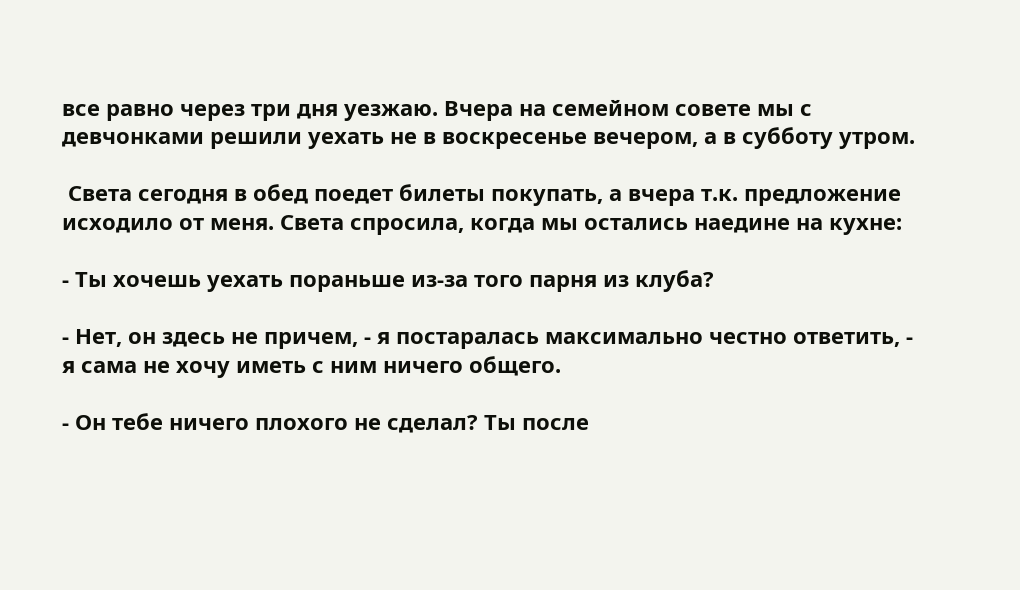все равно через три дня уезжаю. Вчера на семейном совете мы с девчонками решили уехать не в воскресенье вечером, а в субботу утром.

 Света сегодня в обед поедет билеты покупать, а вчера т.к. предложение исходило от меня. Света спросила, когда мы остались наедине на кухне:

- Ты хочешь уехать пораньше из-за того парня из клуба?

- Нет, он здесь не причем, - я постаралась максимально честно ответить, - я сама не хочу иметь с ним ничего общего.

- Он тебе ничего плохого не сделал? Ты после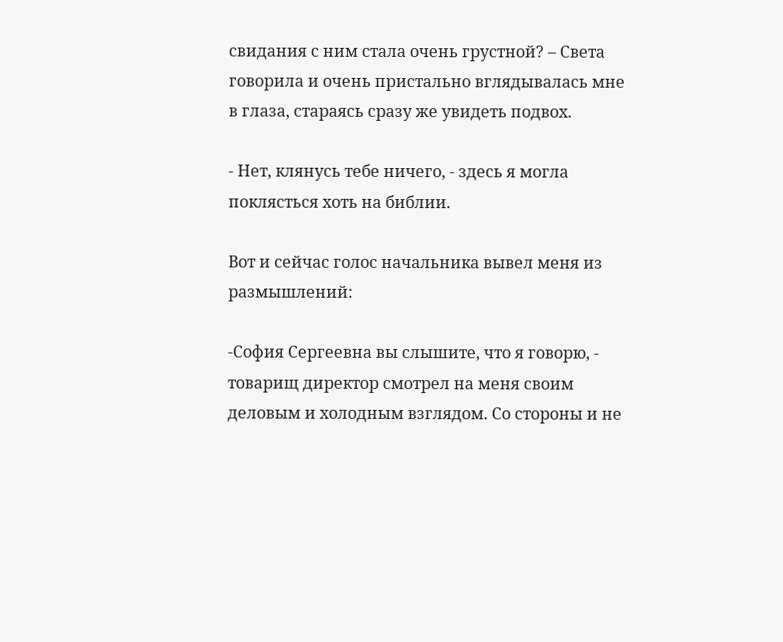свидания с ним стала очень грустной? – Света говорила и очень пристально вглядывалась мне в глаза, стараясь сразу же увидеть подвох.

- Нет, клянусь тебе ничего, - здесь я могла поклясться хоть на библии.

Вот и сейчас голос начальника вывел меня из размышлений:

-София Сергеевна вы слышите, что я говорю, - товарищ директор смотрел на меня своим деловым и холодным взглядом. Со стороны и не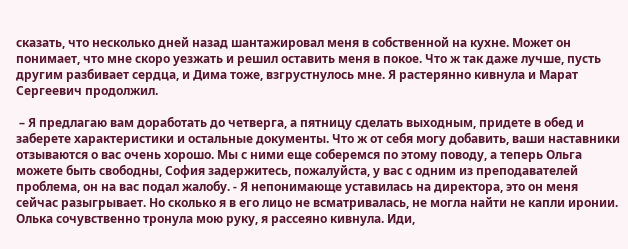сказать, что несколько дней назад шантажировал меня в собственной на кухне. Может он понимает, что мне скоро уезжать и решил оставить меня в покое. Что ж так даже лучше, пусть другим разбивает сердца, и Дима тоже, взгрустнулось мне. Я растерянно кивнула и Марат Сергеевич продолжил.

 – Я предлагаю вам доработать до четверга, а пятницу сделать выходным, придете в обед и заберете характеристики и остальные документы. Что ж от себя могу добавить, ваши наставники отзываются о вас очень хорошо. Мы с ними еще соберемся по этому поводу, а теперь Ольга можете быть свободны, София задержитесь, пожалуйста, у вас с одним из преподавателей проблема, он на вас подал жалобу. - Я непонимающе уставилась на директора, это он меня сейчас разыгрывает. Но сколько я в его лицо не всматривалась, не могла найти не капли иронии. Олька сочувственно тронула мою руку, я рассеяно кивнула. Иди,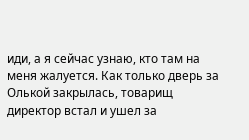иди, а я сейчас узнаю, кто там на меня жалуется. Как только дверь за Олькой закрылась, товарищ директор встал и ушел за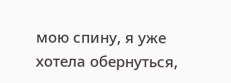мою спину, я уже хотела обернуться,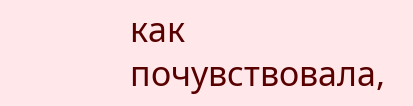как почувствовала,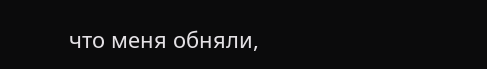что меня обняли,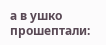а в ушко прошептали: